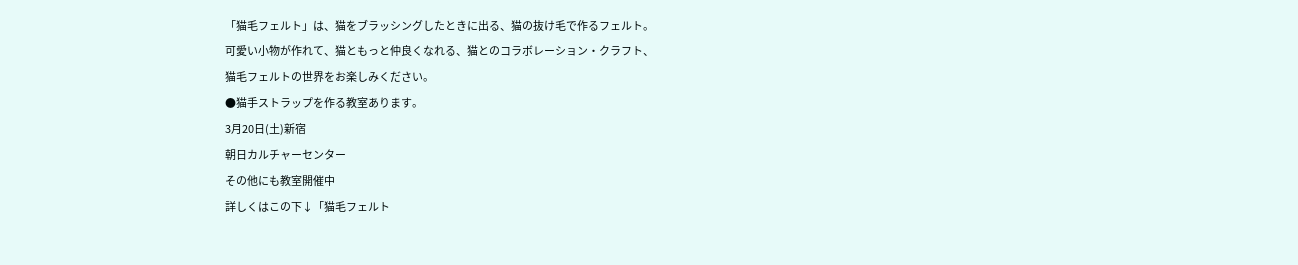「猫毛フェルト」は、猫をブラッシングしたときに出る、猫の抜け毛で作るフェルト。
可愛い小物が作れて、猫ともっと仲良くなれる、猫とのコラボレーション・クラフト、
猫毛フェルトの世界をお楽しみください。
●猫手ストラップを作る教室あります。
3月20日(土)新宿
朝日カルチャーセンター
その他にも教室開催中
詳しくはこの下↓「猫毛フェルト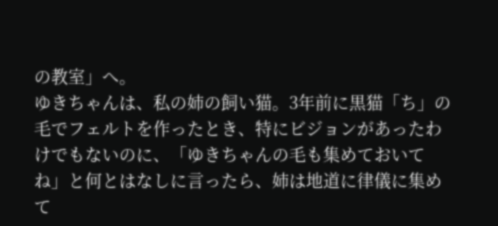の教室」へ。
ゆきちゃんは、私の姉の飼い猫。3年前に黒猫「ち」の毛でフェルトを作ったとき、特にビジョンがあったわけでもないのに、「ゆきちゃんの毛も集めておいてね」と何とはなしに言ったら、姉は地道に律儀に集めて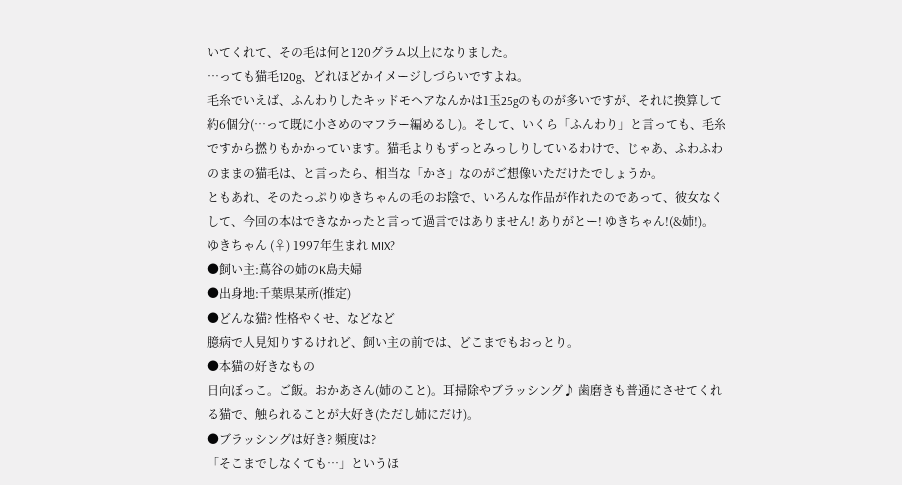いてくれて、その毛は何と120グラム以上になりました。
…っても猫毛120g、どれほどかイメージしづらいですよね。
毛糸でいえば、ふんわりしたキッドモヘアなんかは1玉25gのものが多いですが、それに換算して約6個分(…って既に小さめのマフラー編めるし)。そして、いくら「ふんわり」と言っても、毛糸ですから撚りもかかっています。猫毛よりもずっとみっしりしているわけで、じゃあ、ふわふわのままの猫毛は、と言ったら、相当な「かさ」なのがご想像いただけたでしょうか。
ともあれ、そのたっぷりゆきちゃんの毛のお陰で、いろんな作品が作れたのであって、彼女なくして、今回の本はできなかったと言って過言ではありません! ありがとー! ゆきちゃん!(&姉!)。
ゆきちゃん (♀) 1997年生まれ MIX?
●飼い主:蔦谷の姉のK島夫婦
●出身地:千葉県某所(推定)
●どんな猫? 性格やくせ、などなど
臆病で人見知りするけれど、飼い主の前では、どこまでもおっとり。
●本猫の好きなもの
日向ぼっこ。ご飯。おかあさん(姉のこと)。耳掃除やブラッシング♪ 歯磨きも普通にさせてくれる猫で、触られることが大好き(ただし姉にだけ)。
●ブラッシングは好き? 頻度は?
「そこまでしなくても…」というほ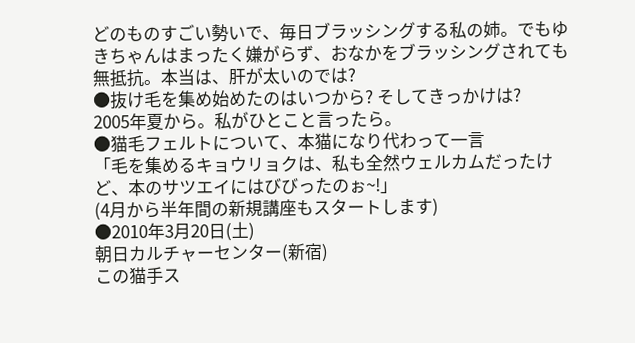どのものすごい勢いで、毎日ブラッシングする私の姉。でもゆきちゃんはまったく嫌がらず、おなかをブラッシングされても無抵抗。本当は、肝が太いのでは?
●抜け毛を集め始めたのはいつから? そしてきっかけは?
2005年夏から。私がひとこと言ったら。
●猫毛フェルトについて、本猫になり代わって一言
「毛を集めるキョウリョクは、私も全然ウェルカムだったけど、本のサツエイにはびびったのぉ~!」
(4月から半年間の新規講座もスタートします)
●2010年3月20日(土)
朝日カルチャーセンター(新宿)
この猫手ス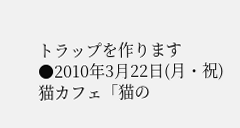トラップを作ります
●2010年3月22日(月・祝)
猫カフェ「猫の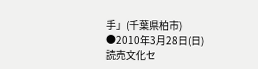手」(千葉県柏市)
●2010年3月28日(日)
読売文化セ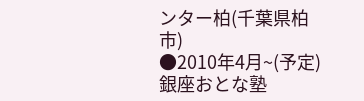ンター柏(千葉県柏市)
●2010年4月~(予定)銀座おとな塾